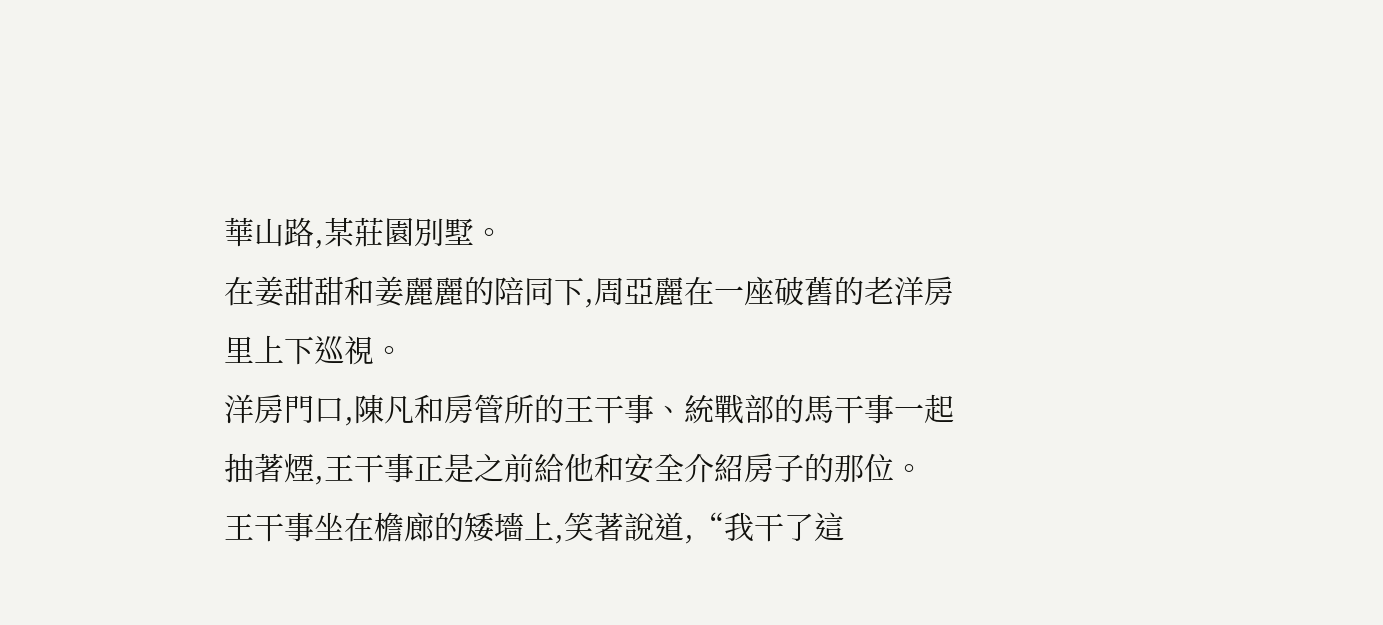華山路,某莊園別墅。
在姜甜甜和姜麗麗的陪同下,周亞麗在一座破舊的老洋房里上下巡視。
洋房門口,陳凡和房管所的王干事、統戰部的馬干事一起抽著煙,王干事正是之前給他和安全介紹房子的那位。
王干事坐在檐廊的矮墻上,笑著說道,“我干了這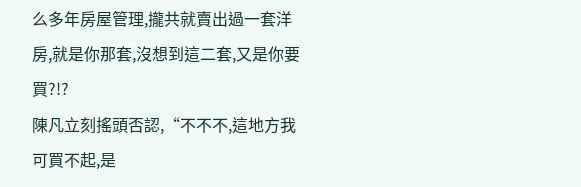么多年房屋管理,攏共就賣出過一套洋房,就是你那套,沒想到這二套,又是你要買?!?
陳凡立刻搖頭否認,“不不不,這地方我可買不起,是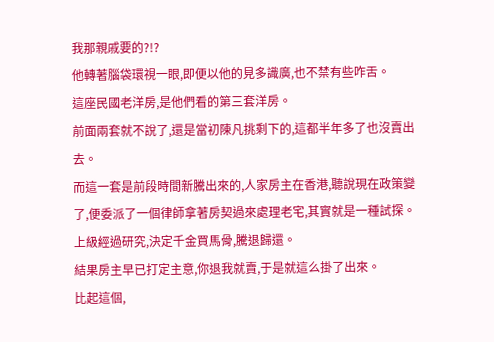我那親戚要的?!?
他轉著腦袋環視一眼,即便以他的見多識廣,也不禁有些咋舌。
這座民國老洋房,是他們看的第三套洋房。
前面兩套就不說了,還是當初陳凡挑剩下的,這都半年多了也沒賣出去。
而這一套是前段時間新騰出來的,人家房主在香港,聽說現在政策變了,便委派了一個律師拿著房契過來處理老宅,其實就是一種試探。
上級經過研究,決定千金買馬骨,騰退歸還。
結果房主早已打定主意,你退我就賣,于是就這么掛了出來。
比起這個,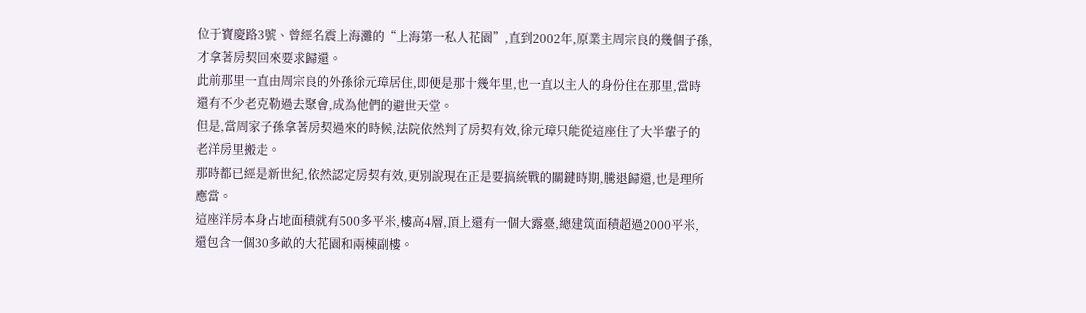位于寶慶路3號、曾經名震上海灘的“上海第一私人花園”,直到2002年,原業主周宗良的幾個子孫,才拿著房契回來要求歸還。
此前那里一直由周宗良的外孫徐元璋居住,即便是那十幾年里,也一直以主人的身份住在那里,當時還有不少老克勒過去聚會,成為他們的避世天堂。
但是,當周家子孫拿著房契過來的時候,法院依然判了房契有效,徐元璋只能從這座住了大半輩子的老洋房里搬走。
那時都已經是新世紀,依然認定房契有效,更別說現在正是要搞統戰的關鍵時期,騰退歸還,也是理所應當。
這座洋房本身占地面積就有500多平米,樓高4層,頂上還有一個大露臺,總建筑面積超過2000平米,還包含一個30多畝的大花園和兩棟副樓。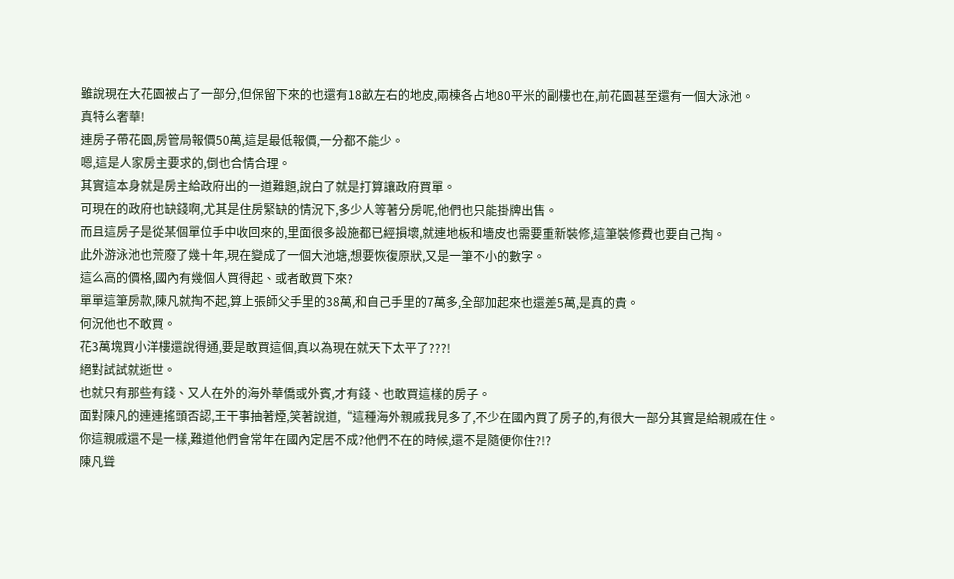雖說現在大花園被占了一部分,但保留下來的也還有18畝左右的地皮,兩棟各占地80平米的副樓也在,前花園甚至還有一個大泳池。
真特么奢華!
連房子帶花園,房管局報價50萬,這是最低報價,一分都不能少。
嗯,這是人家房主要求的,倒也合情合理。
其實這本身就是房主給政府出的一道難題,說白了就是打算讓政府買單。
可現在的政府也缺錢啊,尤其是住房緊缺的情況下,多少人等著分房呢,他們也只能掛牌出售。
而且這房子是從某個單位手中收回來的,里面很多設施都已經損壞,就連地板和墻皮也需要重新裝修,這筆裝修費也要自己掏。
此外游泳池也荒廢了幾十年,現在變成了一個大池塘,想要恢復原狀,又是一筆不小的數字。
這么高的價格,國內有幾個人買得起、或者敢買下來?
單單這筆房款,陳凡就掏不起,算上張師父手里的38萬,和自己手里的7萬多,全部加起來也還差5萬,是真的貴。
何況他也不敢買。
花3萬塊買小洋樓還說得通,要是敢買這個,真以為現在就天下太平了???!
絕對試試就逝世。
也就只有那些有錢、又人在外的海外華僑或外賓,才有錢、也敢買這樣的房子。
面對陳凡的連連搖頭否認,王干事抽著煙,笑著說道,“這種海外親戚我見多了,不少在國內買了房子的,有很大一部分其實是給親戚在住。
你這親戚還不是一樣,難道他們會常年在國內定居不成?他們不在的時候,還不是隨便你住?!?
陳凡聳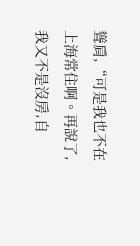聳肩,“可是我也不在上海常住啊。再說了,我又不是沒房,自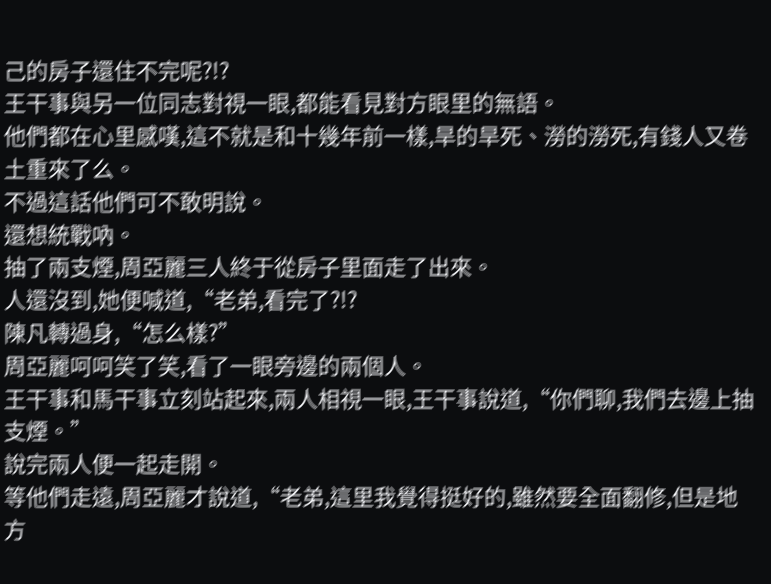己的房子還住不完呢?!?
王干事與另一位同志對視一眼,都能看見對方眼里的無語。
他們都在心里感嘆,這不就是和十幾年前一樣,旱的旱死、澇的澇死,有錢人又卷土重來了么。
不過這話他們可不敢明說。
還想統戰吶。
抽了兩支煙,周亞麗三人終于從房子里面走了出來。
人還沒到,她便喊道,“老弟,看完了?!?
陳凡轉過身,“怎么樣?”
周亞麗呵呵笑了笑,看了一眼旁邊的兩個人。
王干事和馬干事立刻站起來,兩人相視一眼,王干事說道,“你們聊,我們去邊上抽支煙。”
說完兩人便一起走開。
等他們走遠,周亞麗才說道,“老弟,這里我覺得挺好的,雖然要全面翻修,但是地方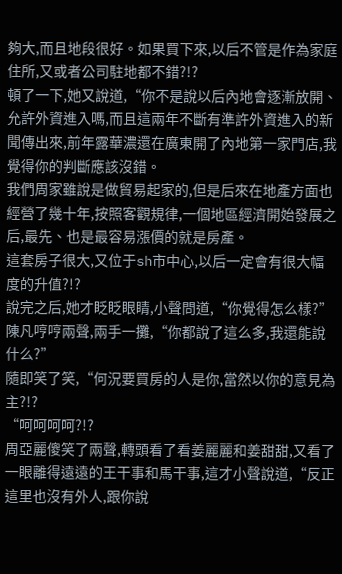夠大,而且地段很好。如果買下來,以后不管是作為家庭住所,又或者公司駐地都不錯?!?
頓了一下,她又說道,“你不是說以后內地會逐漸放開、允許外資進入嗎,而且這兩年不斷有準許外資進入的新聞傳出來,前年露華濃還在廣東開了內地第一家門店,我覺得你的判斷應該沒錯。
我們周家雖說是做貿易起家的,但是后來在地產方面也經營了幾十年,按照客觀規律,一個地區經濟開始發展之后,最先、也是最容易漲價的就是房產。
這套房子很大,又位于sh市中心,以后一定會有很大幅度的升值?!?
說完之后,她才眨眨眼睛,小聲問道,“你覺得怎么樣?”
陳凡哼哼兩聲,兩手一攤,“你都說了這么多,我還能說什么?”
隨即笑了笑,“何況要買房的人是你,當然以你的意見為主?!?
“呵呵呵呵?!?
周亞麗傻笑了兩聲,轉頭看了看姜麗麗和姜甜甜,又看了一眼離得遠遠的王干事和馬干事,這才小聲說道,“反正這里也沒有外人,跟你說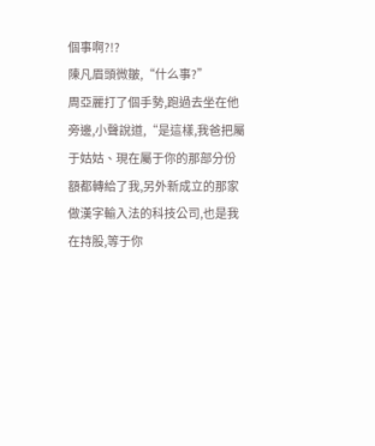個事啊?!?
陳凡眉頭微皺,“什么事?”
周亞麗打了個手勢,跑過去坐在他旁邊,小聲說道,“是這樣,我爸把屬于姑姑、現在屬于你的那部分份額都轉給了我,另外新成立的那家做漢字輸入法的科技公司,也是我在持股,等于你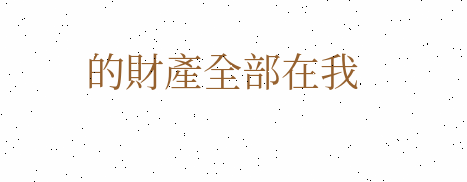的財產全部在我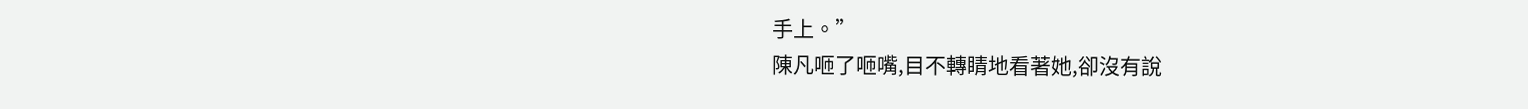手上。”
陳凡咂了咂嘴,目不轉睛地看著她,卻沒有說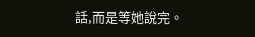話,而是等她說完。